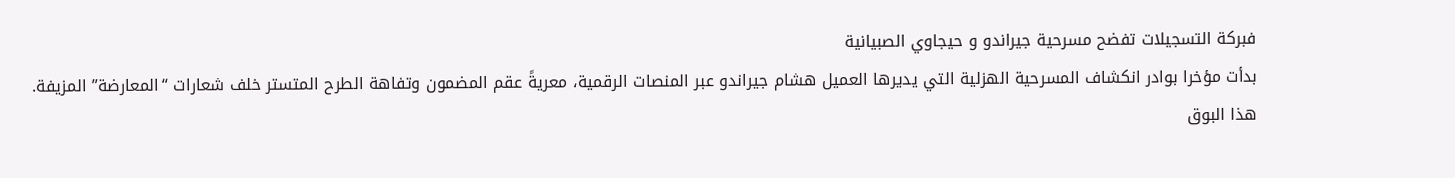فبركة التسجيلات تفضح مسرحية جيراندو و حيجاوي الصبيانية
بدأت مؤخرا بوادر انكشاف المسرحية الهزلية التي يديرها العميل هشام جيراندو عبر المنصات الرقمية، معريةً عقم المضمون وتفاهة الطرح المتستر خلف شعارات “المعارضة” المزيفة.
هذا البوق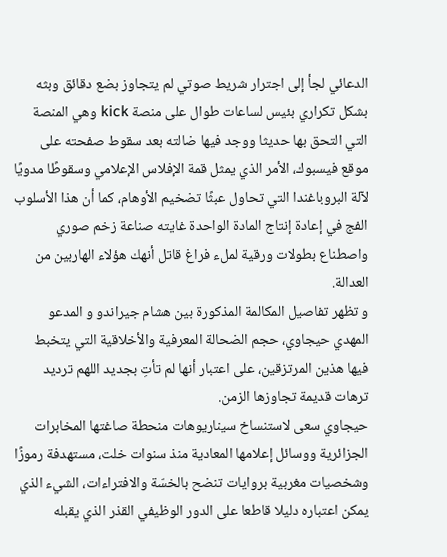الدعائي لجأ إلى اجترار شريط صوتي لم يتجاوز بضع دقائق وبثه بشكل تكراري بئيس لساعات طوال على منصة kick وهي المنصة التي التحق بها حديثا ووجد فيها ضالته بعد سقوط صفحته على موقع فيسبوك، الأمر الذي يمثل قمة الإفلاس الإعلامي وسقوطًا مدويًا لآلة البروباغندا التي تحاول عبثًا تضخيم الأوهام، كما أن هذا الأسلوب الفج في إعادة إنتاج المادة الواحدة غايته صناعة زخم صوري واصطناع بطولات ورقية لملء فراغ قاتل أنهك هؤلاء الهاربين من العدالة.
و تظهر تفاصيل المكالمة المذكورة بين هشام جيراندو و المدعو المهدي حيجاوي، حجم الضحالة المعرفية والأخلاقية التي يتخبط فيها هذين المرتزقين، على اعتبار أنها لم تأتِ بجديد اللهم ترديد ترهات قديمة تجاوزها الزمن.
حيجاوي سعى لاستنساخ سيناريوهات منحطة صاغتها المخابرات الجزائرية ووسائل إعلامها المعادية منذ سنوات خلت، مستهدفة رموزًا وشخصيات مغربية بروايات تنضح بالخسّة والافتراءات، الشيء الذي يمكن اعتباره دليلا قاطعا على الدور الوظيفي القذر الذي يقبله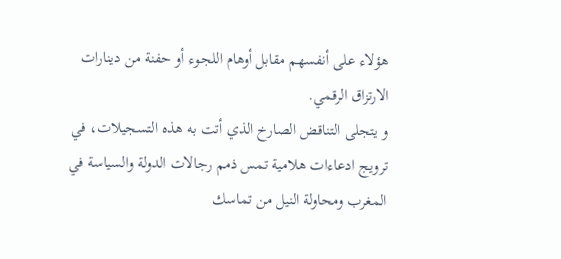هؤلاء على أنفسهم مقابل أوهام اللجوء أو حفنة من دينارات الارتزاق الرقمي.
و يتجلى التناقض الصارخ الذي أتت به هذه التسجيلات، في ترويج ادعاءات هلامية تمس ذمم رجالات الدولة والسياسة في المغرب ومحاولة النيل من تماسك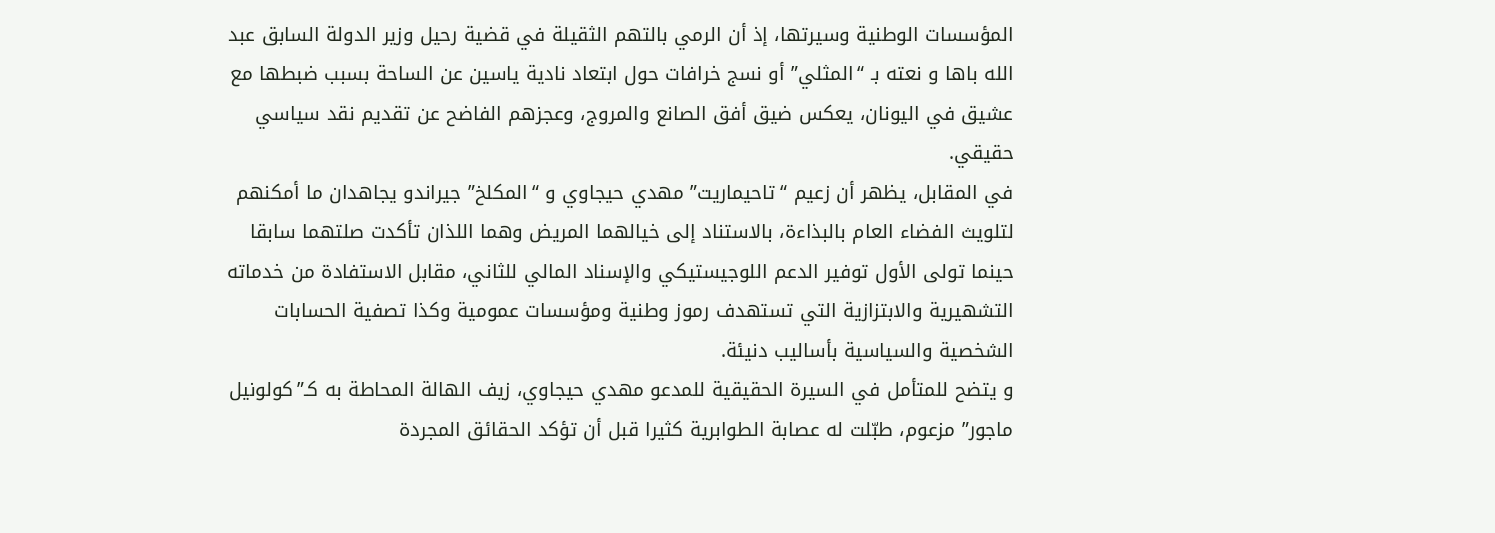المؤسسات الوطنية وسيرتها، إذ أن الرمي بالتهم الثقيلة في قضية رحيل وزير الدولة السابق عبد الله باها و نعته بـ “المثلي” أو نسج خرافات حول ابتعاد نادية ياسين عن الساحة بسبب ضبطها مع عشيق في اليونان، يعكس ضيق أفق الصانع والمروج، وعجزهم الفاضح عن تقديم نقد سياسي حقيقي.
في المقابل، يظهر أن زعيم “تاحيماريت” مهدي حيجاوي و “المكلخ” جيراندو يجاهدان ما أمكنهم لتلويث الفضاء العام بالبذاءة، بالاستناد إلى خيالهما المريض وهما اللذان تأكدت صلتهما سابقا حينما تولى الأول توفير الدعم اللوجيستيكي والإسناد المالي للثاني، مقابل الاستفادة من خدماته التشهيرية والابتزازية التي تستهدف رموز وطنية ومؤسسات عمومية وكذا تصفية الحسابات الشخصية والسياسية بأساليب دنيئة.
و يتضح للمتأمل في السيرة الحقيقية للمدعو مهدي حيجاوي، زيف الهالة المحاطة به كـ”كولونيل ماجور” مزعوم، طبّلت له عصابة الطوابرية كثيرا قبل أن تؤكد الحقائق المجردة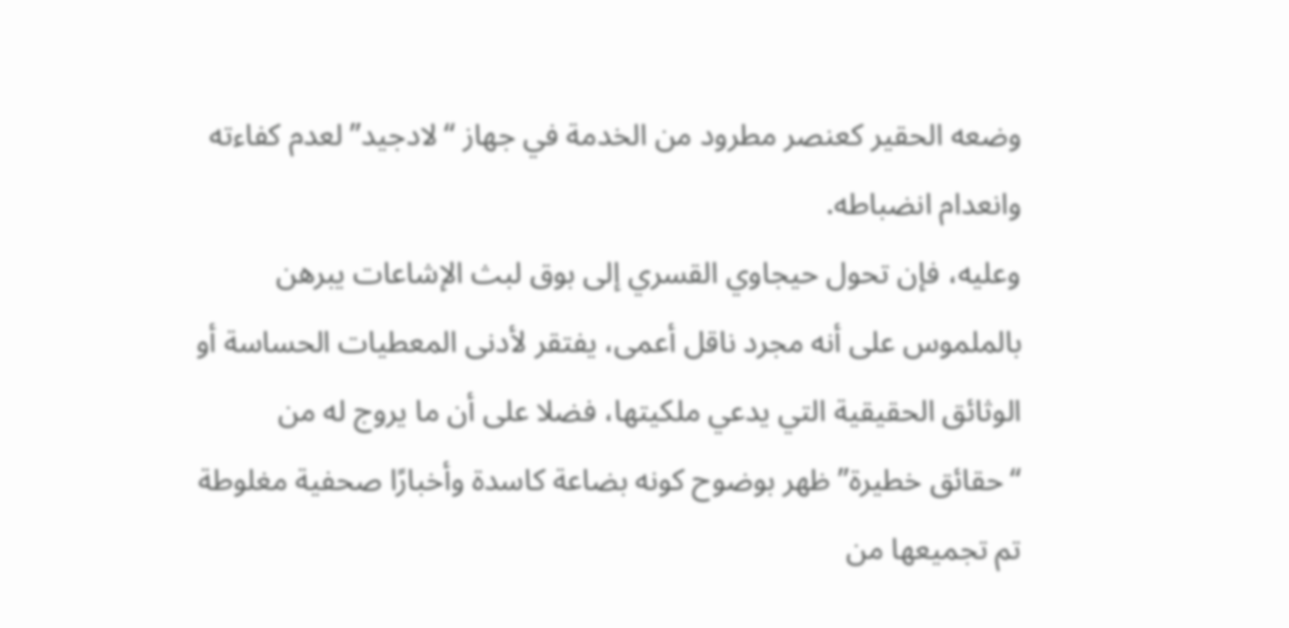وضعه الحقير كعنصر مطرود من الخدمة في جهاز “لادجيد” لعدم كفاءته وانعدام انضباطه.
وعليه، فإن تحول حيجاوي القسري إلى بوق لبث الإشاعات يبرهن بالملموس على أنه مجرد ناقل أعمى، يفتقر لأدنى المعطيات الحساسة أو الوثائق الحقيقية التي يدعي ملكيتها، فضلا على أن ما يروج له من “حقائق خطيرة” ظهر بوضوح كونه بضاعة كاسدة وأخبارًا صحفية مغلوطة تم تجميعها من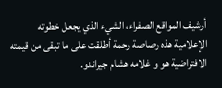أرشيف المواقع الصفراء، الشيء الذي يجعل خطوته الإعلامية هذه رصاصة رحمة أطلقت على ما تبقى من قيمته الافتراضية هو و غلامه هشام جيراندو.